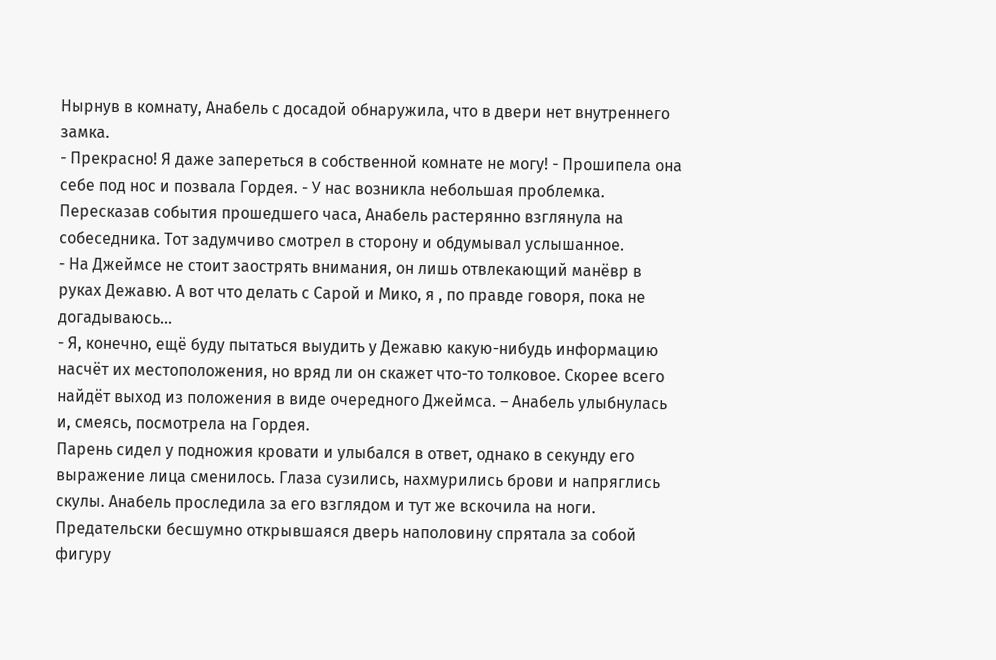Нырнув в комнату, Анабель с досадой обнаружила, что в двери нет внутреннего замка.
- Прекрасно! Я даже запереться в собственной комнате не могу! - Прошипела она себе под нос и позвала Гордея. - У нас возникла небольшая проблемка.
Пересказав события прошедшего часа, Анабель растерянно взглянула на собеседника. Тот задумчиво смотрел в сторону и обдумывал услышанное.
- На Джеймсе не стоит заострять внимания, он лишь отвлекающий манёвр в руках Дежавю. А вот что делать с Сарой и Мико, я , по правде говоря, пока не догадываюсь…
- Я, конечно, ещё буду пытаться выудить у Дежавю какую-нибудь информацию насчёт их местоположения, но вряд ли он скажет что-то толковое. Скорее всего найдёт выход из положения в виде очередного Джеймса. – Анабель улыбнулась и, смеясь, посмотрела на Гордея.
Парень сидел у подножия кровати и улыбался в ответ, однако в секунду его выражение лица сменилось. Глаза сузились, нахмурились брови и напряглись скулы. Анабель проследила за его взглядом и тут же вскочила на ноги. Предательски бесшумно открывшаяся дверь наполовину спрятала за собой фигуру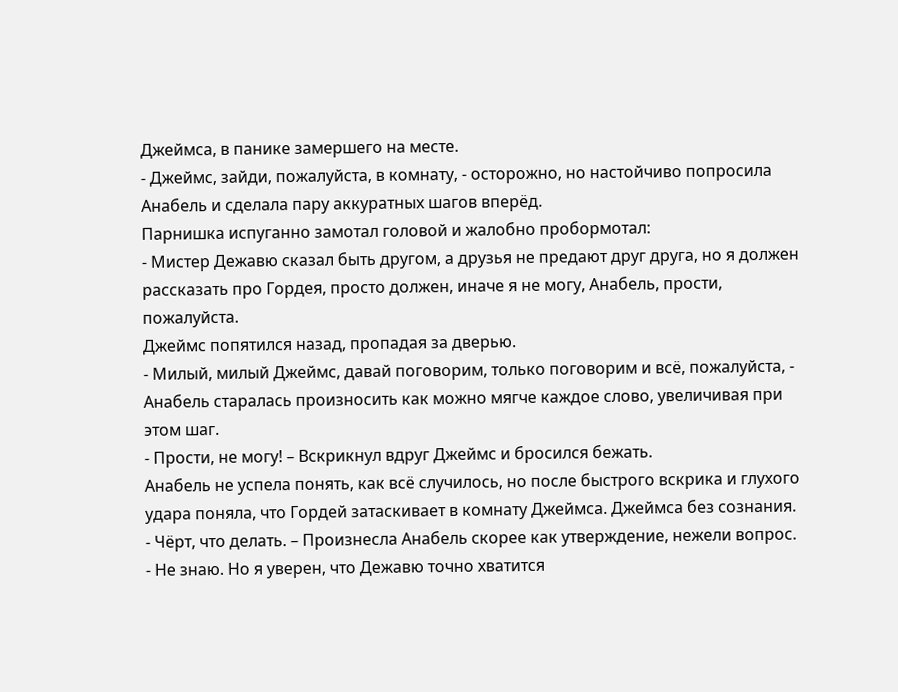Джеймса, в панике замершего на месте.
- Джеймс, зайди, пожалуйста, в комнату, - осторожно, но настойчиво попросила Анабель и сделала пару аккуратных шагов вперёд.
Парнишка испуганно замотал головой и жалобно пробормотал:
- Мистер Дежавю сказал быть другом, а друзья не предают друг друга, но я должен рассказать про Гордея, просто должен, иначе я не могу, Анабель, прости, пожалуйста.
Джеймс попятился назад, пропадая за дверью.
- Милый, милый Джеймс, давай поговорим, только поговорим и всё, пожалуйста, - Анабель старалась произносить как можно мягче каждое слово, увеличивая при этом шаг.
- Прости, не могу! – Вскрикнул вдруг Джеймс и бросился бежать.
Анабель не успела понять, как всё случилось, но после быстрого вскрика и глухого удара поняла, что Гордей затаскивает в комнату Джеймса. Джеймса без сознания.
- Чёрт, что делать. – Произнесла Анабель скорее как утверждение, нежели вопрос.
- Не знаю. Но я уверен, что Дежавю точно хватится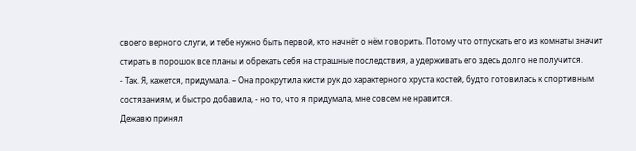своего верного слуги, и тебе нужно быть первой, кто начнёт о нём говорить. Потому что отпускать его из комнаты значит стирать в порошок все планы и обрекать себя на страшные последствия, а удерживать его здесь долго не получится.
- Так. Я, кажется, придумала. – Она прокрутила кисти рук до характерного хруста костей, будто готовилась к спортивным состязаниям, и быстро добавила, - но то, что я придумала, мне совсем не нравится.
Дежавю принял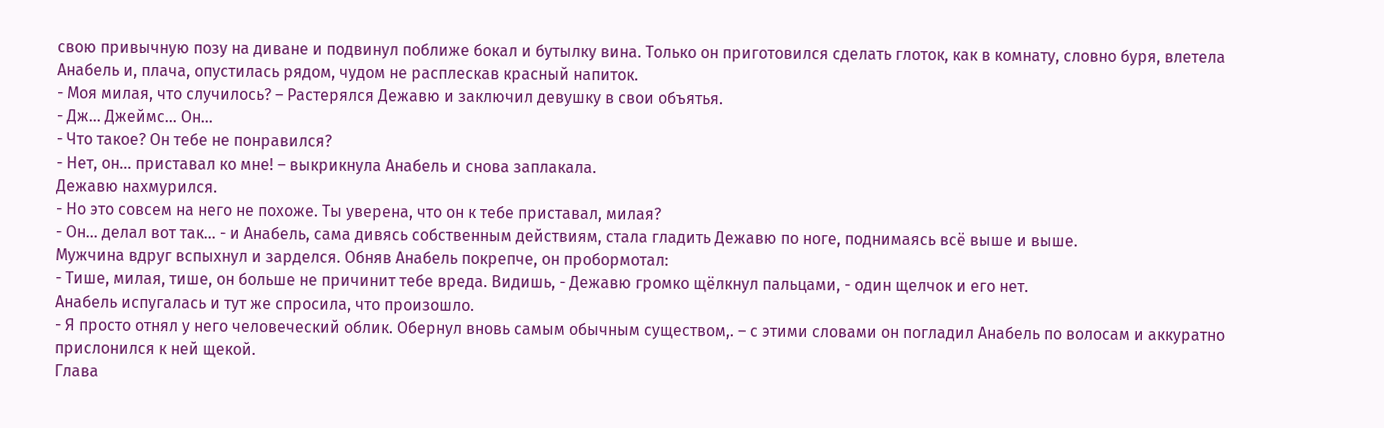свою привычную позу на диване и подвинул поближе бокал и бутылку вина. Только он приготовился сделать глоток, как в комнату, словно буря, влетела Анабель и, плача, опустилась рядом, чудом не расплескав красный напиток.
- Моя милая, что случилось? – Растерялся Дежавю и заключил девушку в свои объятья.
- Дж… Джеймс… Он…
- Что такое? Он тебе не понравился?
- Нет, он… приставал ко мне! – выкрикнула Анабель и снова заплакала.
Дежавю нахмурился.
- Но это совсем на него не похоже. Ты уверена, что он к тебе приставал, милая?
- Он… делал вот так… - и Анабель, сама дивясь собственным действиям, стала гладить Дежавю по ноге, поднимаясь всё выше и выше.
Мужчина вдруг вспыхнул и зарделся. Обняв Анабель покрепче, он пробормотал:
- Тише, милая, тише, он больше не причинит тебе вреда. Видишь, - Дежавю громко щёлкнул пальцами, - один щелчок и его нет.
Анабель испугалась и тут же спросила, что произошло.
- Я просто отнял у него человеческий облик. Обернул вновь самым обычным существом,. – с этими словами он погладил Анабель по волосам и аккуратно прислонился к ней щекой.
Глава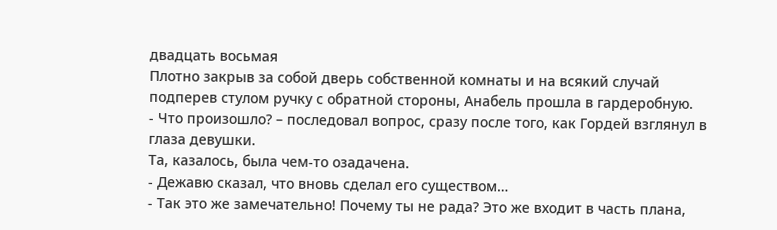двадцать восьмая
Плотно закрыв за собой дверь собственной комнаты и на всякий случай подперев стулом ручку с обратной стороны, Анабель прошла в гардеробную.
- Что произошло? – последовал вопрос, сразу после того, как Гордей взглянул в глаза девушки.
Та, казалось, была чем-то озадачена.
- Дежавю сказал, что вновь сделал его существом…
- Так это же замечательно! Почему ты не рада? Это же входит в часть плана,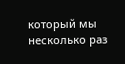который мы несколько раз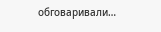обговаривали…